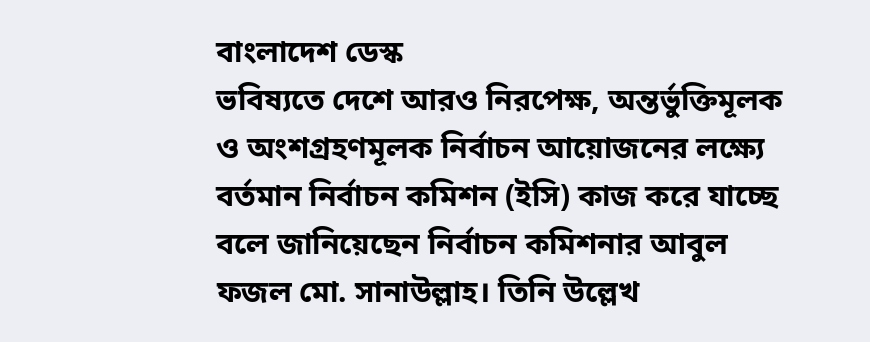বাংলাদেশ ডেস্ক
ভবিষ্যতে দেশে আরও নিরপেক্ষ, অন্তর্ভুক্তিমূলক ও অংশগ্রহণমূলক নির্বাচন আয়োজনের লক্ষ্যে বর্তমান নির্বাচন কমিশন (ইসি) কাজ করে যাচ্ছে বলে জানিয়েছেন নির্বাচন কমিশনার আবুল ফজল মো. সানাউল্লাহ। তিনি উল্লেখ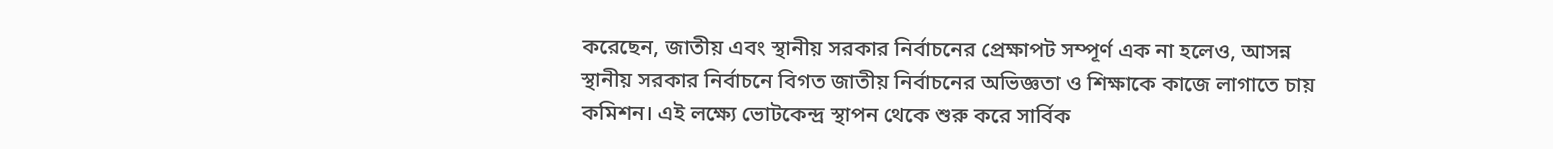করেছেন, জাতীয় এবং স্থানীয় সরকার নির্বাচনের প্রেক্ষাপট সম্পূর্ণ এক না হলেও, আসন্ন স্থানীয় সরকার নির্বাচনে বিগত জাতীয় নির্বাচনের অভিজ্ঞতা ও শিক্ষাকে কাজে লাগাতে চায় কমিশন। এই লক্ষ্যে ভোটকেন্দ্র স্থাপন থেকে শুরু করে সার্বিক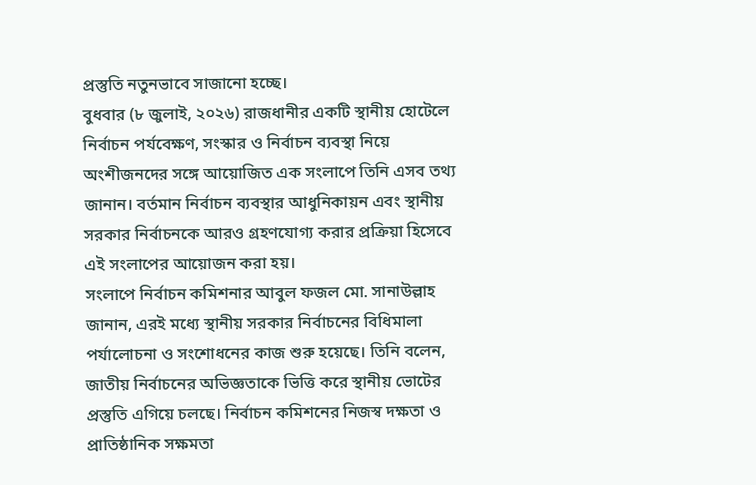প্রস্তুতি নতুনভাবে সাজানো হচ্ছে।
বুধবার (৮ জুলাই, ২০২৬) রাজধানীর একটি স্থানীয় হোটেলে নির্বাচন পর্যবেক্ষণ, সংস্কার ও নির্বাচন ব্যবস্থা নিয়ে অংশীজনদের সঙ্গে আয়োজিত এক সংলাপে তিনি এসব তথ্য জানান। বর্তমান নির্বাচন ব্যবস্থার আধুনিকায়ন এবং স্থানীয় সরকার নির্বাচনকে আরও গ্রহণযোগ্য করার প্রক্রিয়া হিসেবে এই সংলাপের আয়োজন করা হয়।
সংলাপে নির্বাচন কমিশনার আবুল ফজল মো. সানাউল্লাহ জানান, এরই মধ্যে স্থানীয় সরকার নির্বাচনের বিধিমালা পর্যালোচনা ও সংশোধনের কাজ শুরু হয়েছে। তিনি বলেন, জাতীয় নির্বাচনের অভিজ্ঞতাকে ভিত্তি করে স্থানীয় ভোটের প্রস্তুতি এগিয়ে চলছে। নির্বাচন কমিশনের নিজস্ব দক্ষতা ও প্রাতিষ্ঠানিক সক্ষমতা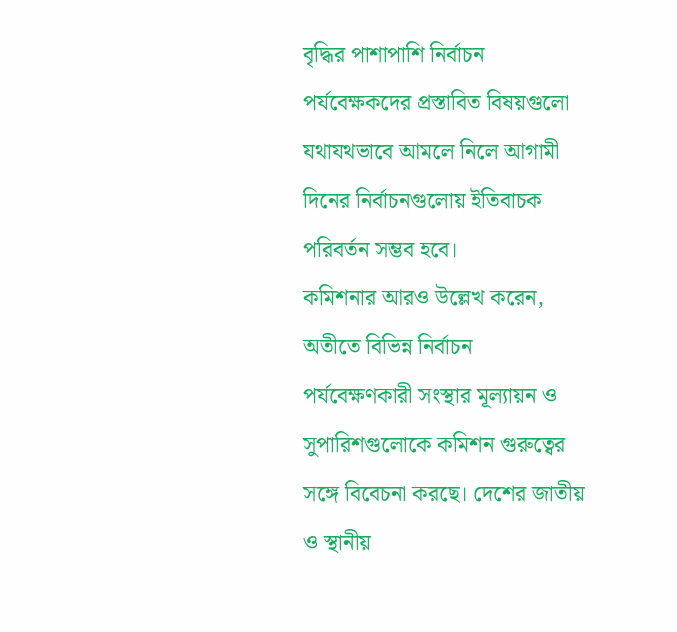বৃদ্ধির পাশাপাশি নির্বাচন পর্যবেক্ষকদের প্রস্তাবিত বিষয়গুলো যথাযথভাবে আমলে নিলে আগামী দিনের নির্বাচনগুলোয় ইতিবাচক পরিবর্তন সম্ভব হবে।
কমিশনার আরও উল্লেখ করেন, অতীতে বিভিন্ন নির্বাচন পর্যবেক্ষণকারী সংস্থার মূল্যায়ন ও সুপারিশগুলোকে কমিশন গুরুত্বের সঙ্গে বিবেচনা করছে। দেশের জাতীয় ও স্থানীয়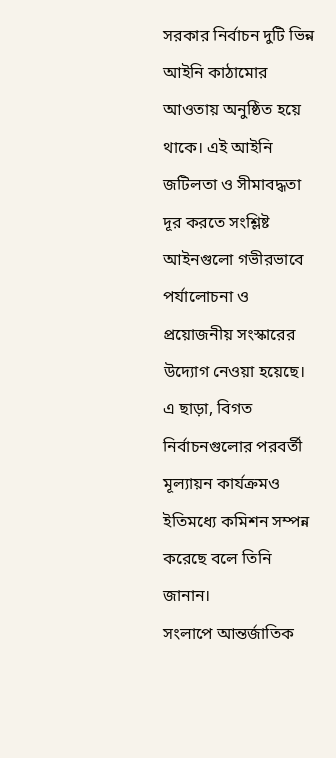সরকার নির্বাচন দুটি ভিন্ন আইনি কাঠামোর আওতায় অনুষ্ঠিত হয়ে থাকে। এই আইনি জটিলতা ও সীমাবদ্ধতা দূর করতে সংশ্লিষ্ট আইনগুলো গভীরভাবে পর্যালোচনা ও প্রয়োজনীয় সংস্কারের উদ্যোগ নেওয়া হয়েছে। এ ছাড়া, বিগত নির্বাচনগুলোর পরবর্তী মূল্যায়ন কার্যক্রমও ইতিমধ্যে কমিশন সম্পন্ন করেছে বলে তিনি জানান।
সংলাপে আন্তর্জাতিক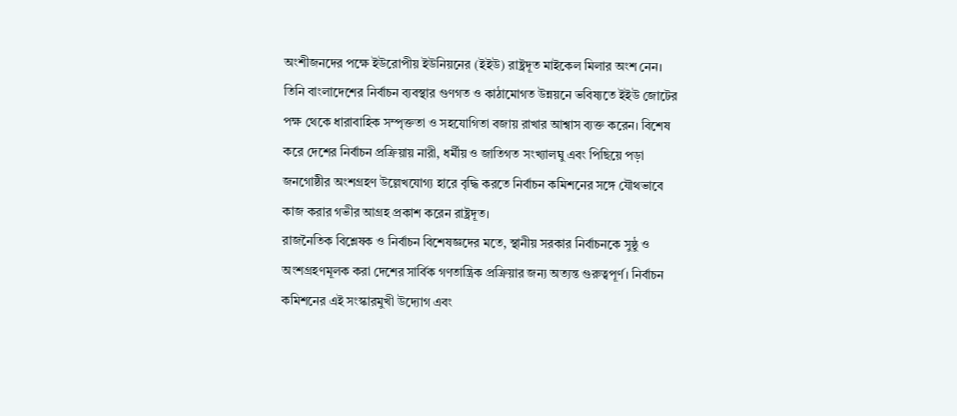অংশীজনদের পক্ষে ইউরোপীয় ইউনিয়নের (ইইউ) রাষ্ট্রদূত মাইকেল মিলার অংশ নেন। তিনি বাংলাদেশের নির্বাচন ব্যবস্থার গুণগত ও কাঠামোগত উন্নয়নে ভবিষ্যতে ইইউ জোটের পক্ষ থেকে ধারাবাহিক সম্পৃক্ততা ও সহযোগিতা বজায় রাখার আশ্বাস ব্যক্ত করেন। বিশেষ করে দেশের নির্বাচন প্রক্রিয়ায় নারী, ধর্মীয় ও জাতিগত সংখ্যালঘু এবং পিছিয়ে পড়া জনগোষ্ঠীর অংশগ্রহণ উল্লেখযোগ্য হারে বৃদ্ধি করতে নির্বাচন কমিশনের সঙ্গে যৌথভাবে কাজ করার গভীর আগ্রহ প্রকাশ করেন রাষ্ট্রদূত।
রাজনৈতিক বিশ্লেষক ও নির্বাচন বিশেষজ্ঞদের মতে, স্থানীয় সরকার নির্বাচনকে সুষ্ঠু ও অংশগ্রহণমূলক করা দেশের সার্বিক গণতান্ত্রিক প্রক্রিয়ার জন্য অত্যন্ত গুরুত্বপূর্ণ। নির্বাচন কমিশনের এই সংস্কারমুখী উদ্যোগ এবং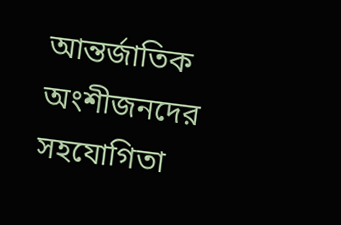আন্তর্জাতিক অংশীজনদের সহযোগিতা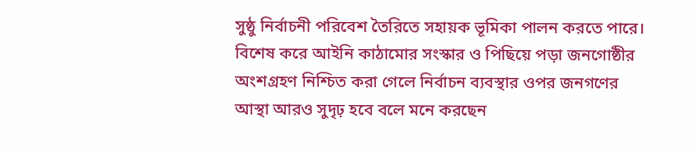সুষ্ঠু নির্বাচনী পরিবেশ তৈরিতে সহায়ক ভূমিকা পালন করতে পারে। বিশেষ করে আইনি কাঠামোর সংস্কার ও পিছিয়ে পড়া জনগোষ্ঠীর অংশগ্রহণ নিশ্চিত করা গেলে নির্বাচন ব্যবস্থার ওপর জনগণের আস্থা আরও সুদৃঢ় হবে বলে মনে করছেন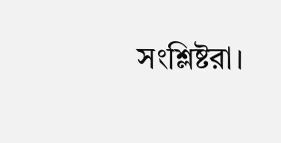সংশ্লিষ্টরা।